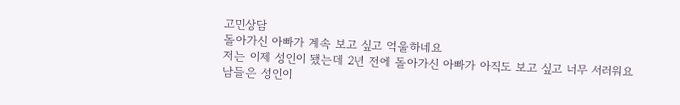고민상담
돌아가신 아빠가 계속 보고 싶고 억울하네요
저는 이제 성인이 됐는데 2년 전에 돌아가신 아빠가 아직도 보고 싶고 너무 서러워요
남들은 성인이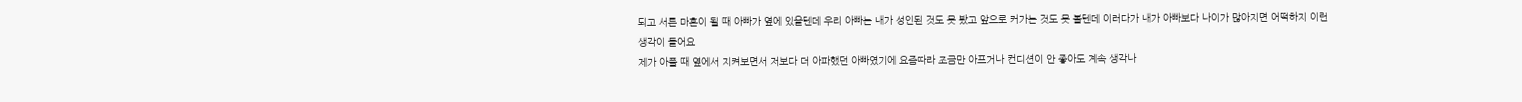되고 서른 마흔이 될 때 아빠가 옆에 있을텐데 우리 아빠는 내가 성인된 것도 못 봤고 앞으로 커가는 것도 못 볼텐데 이러다가 내가 아빠보다 나이가 많아지면 어떡하지 이런 생각이 들어요
제가 아플 때 옆에서 지켜보면서 저보다 더 아파했던 아빠였기에 요즘따라 조금만 아프거나 컨디션이 안 좋아도 계속 생각나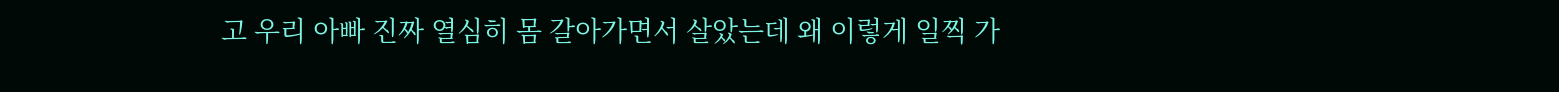고 우리 아빠 진짜 열심히 몸 갈아가면서 살았는데 왜 이렇게 일찍 가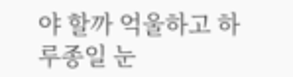야 할까 억울하고 하루종일 눈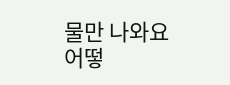물만 나와요
어떻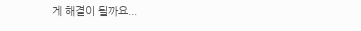게 해결이 될까요...